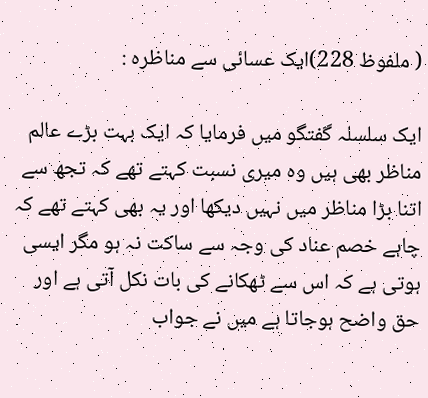( ملفوظ 228)ایک عسائی سے مناظرہ :

ایک سلسلہ گفتگو میں فرمایا کہ ایک بہت بڑے عالم مناظر بھی ہیں وہ میری نسبت کہتے تھے کہ تجھ سے اتنا بڑا مناظر میں نہیں دیکھا اور یہ بھی کہتے تھے کہ چاہے خصم عناد کی وجہ سے ساکت نہ ہو مگر ایسی ہوتی ہے کہ اس سے ٹھکانے کی بات نکل آتی ہے اور حق واضح ہوجاتا ہے میں نے جواب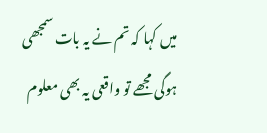میں کہا کہ تم نے یہ بات سمجھی ہوگی مجھے تو واقعی یہ بھی معلوم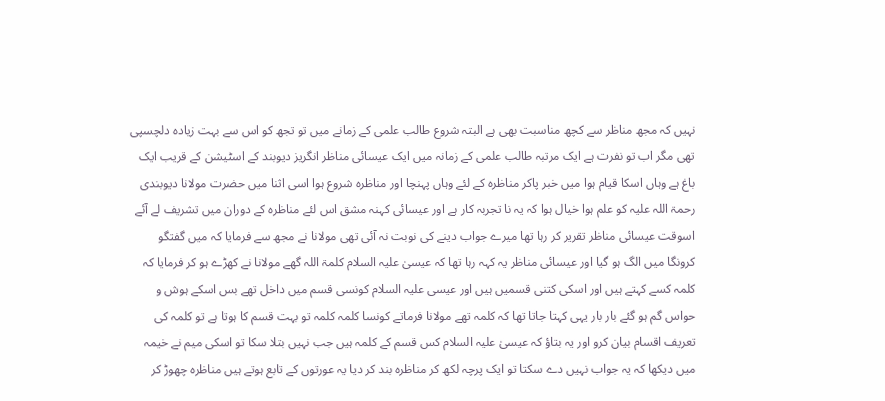نہیں کہ مجھ مناظر سے کچھ مناسبت بھی ہے البتہ شروع طالب علمی کے زمانے میں تو تجھ کو اس سے بہت زیادہ دلچسپی تھی مگر اب تو نفرت ہے ایک مرتبہ طالب علمی کے زمانہ میں ایک عیسائی مناظر انگریز دیوبند کے اسٹیشن کے قریب ایک باغ ہے وہاں اسکا قیام ہوا میں خبر پاکر مناظرہ کے لئے وہاں پہنچا اور مناظرہ شروع ہوا اسی اثنا میں حضرت مولانا دیوبندی رحمۃ اللہ علیہ کو علم ہوا خیال ہوا کہ یہ نا تجربہ کار ہے اور عیسائی کہنہ مشق اس لئے مناظرہ کے دوران میں تشریف لے آئے اسوقت عیسائی مناظر تقریر کر رہا تھا میرے جواب دینے کی نوبت نہ آئی تھی مولانا نے مجھ سے فرمایا کہ میں گفتگو کرونگا میں الگ ہو گیا اور عیسائی مناظر یہ کہہ رہا تھا کہ عیسیٰ علیہ السلام کلمۃ اللہ گھے مولانا نے کھڑے ہو کر فرمایا کہ کلمہ کسے کہتے ہیں اور اسکی کتنی قسمیں ہیں اور عیسی علیہ السلام کونسی قسم میں داخل تھے بس اسکے ہوش و حواس گم ہو گئے بار بار یہی کہتا جاتا تھا کہ کلمہ تھے مولانا فرماتے کونسا کلمہ کلمہ تو بہت قسم کا ہوتا ہے تو کلمہ کی تعریف اقسام بیان کرو اور یہ بتاؤ کہ عیسیٰ علیہ السلام کس قسم کے کلمہ ہیں جب نہیں بتلا سکا تو اسکی میم نے خیمہ میں دیکھا کہ یہ جواب نہیں دے سکتا تو ایک پرچہ لکھ کر مناظرہ بند کر دیا یہ عورتوں کے تابع ہوتے ہیں مناظرہ چھوڑ کر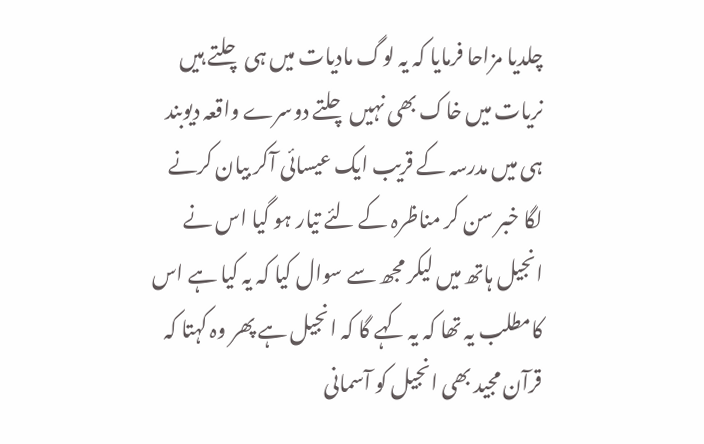چلدیا مزاحا فرمایا کہ یہ لوگ مادیات میں ہی چلتے ہیں نریات میں خاک بھی نہیں چلتے دوسرے واقعہ دیوبند ہی میں مدرسہ کے قریب ایک عیسائی آکر بیان کرنے لگا خبر سن کر مناظرہ کے لئے تیار ہو گیا اس نے انجیل ہاتھ میں لیکر مجھ سے سوال کیا کہ یہ کیا ہے اس کامطلب یہ تھا کہ یہ کہے گا کہ انجیل ہے پھر وہ کہتا کہ قرآن مجید بھی انجیل کو آسمانی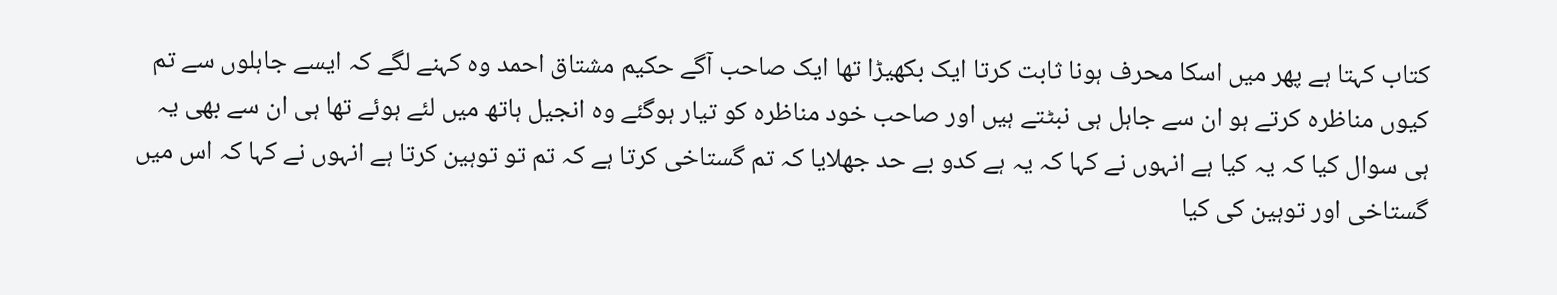کتاب کہتا ہے پھر میں اسکا محرف ہونا ثابت کرتا ایک بکھیڑا تھا ایک صاحب آگے حکیم مشتاق احمد وہ کہنے لگے کہ ایسے جاہلوں سے تم کیوں مناظرہ کرتے ہو ان سے جاہل ہی نبٹتے ہیں اور صاحب خود مناظرہ کو تیار ہوگئے وہ انجیل ہاتھ میں لئے ہوئے تھا ہی ان سے بھی یہ ہی سوال کیا کہ یہ کیا ہے انہوں نے کہا کہ یہ ہے کدو بے حد جھلایا کہ تم گستاخی کرتا ہے کہ تم تو توہین کرتا ہے انہوں نے کہا کہ اس میں گستاخی اور توہین کی کیا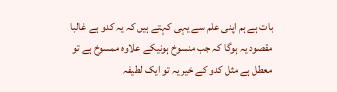بات ہے ہم اپنی علم سے یہی کہتے ہیں کہ یہ کدو ہے غالبا مقصود یہ ہوگا کہ جب منسوخ ہونیکے علاوہ ممسوخ ہے تو معطل ہے مثل کدو کے خیر یہ تو ایک لطیفہ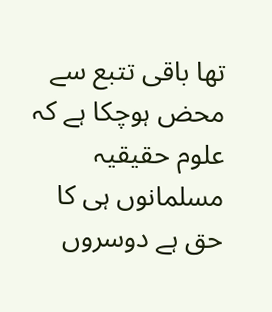تھا باقی تتبع سے محض ہوچکا ہے کہ علوم حقیقیہ مسلمانوں ہی کا حق ہے دوسروں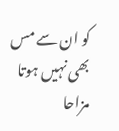کو ان سے مس بھی نہیں ہوتا مزاحا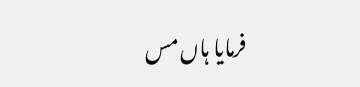فرمایا ہاں مس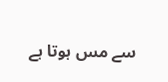سے مس ہوتا ہے